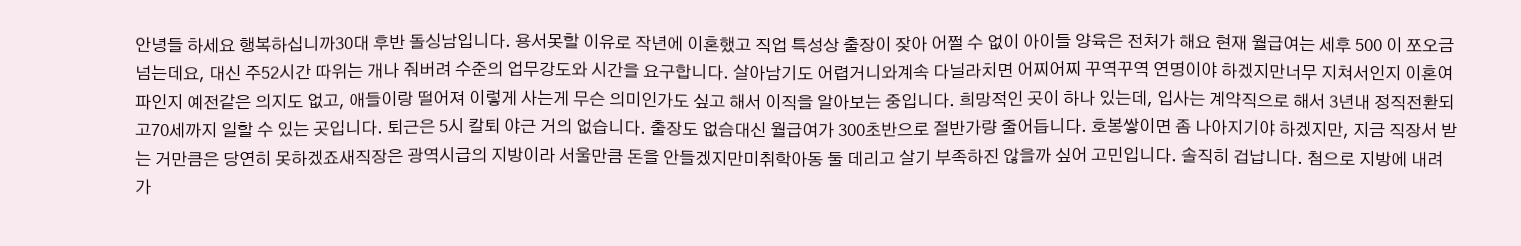안녕들 하세요 행복하십니까30대 후반 돌싱남입니다. 용서못할 이유로 작년에 이혼했고 직업 특성상 출장이 잦아 어쩔 수 없이 아이들 양육은 전처가 해요 현재 월급여는 세후 500 이 쪼오금 넘는데요, 대신 주52시간 따위는 개나 줘버려 수준의 업무강도와 시간을 요구합니다. 살아남기도 어렵거니와계속 다닐라치면 어찌어찌 꾸역꾸역 연명이야 하겠지만너무 지쳐서인지 이혼여파인지 예전같은 의지도 없고, 애들이랑 떨어져 이렇게 사는게 무슨 의미인가도 싶고 해서 이직을 알아보는 중입니다. 희망적인 곳이 하나 있는데, 입사는 계약직으로 해서 3년내 정직전환되고70세까지 일할 수 있는 곳입니다. 퇴근은 5시 칼퇴 야근 거의 없습니다. 출장도 없슴대신 월급여가 300초반으로 절반가량 줄어듭니다. 호봉쌓이면 좀 나아지기야 하겠지만, 지금 직장서 받는 거만큼은 당연히 못하겠죠새직장은 광역시급의 지방이라 서울만큼 돈을 안들겠지만미취학아동 둘 데리고 살기 부족하진 않을까 싶어 고민입니다. 솔직히 겁납니다. 첨으로 지방에 내려가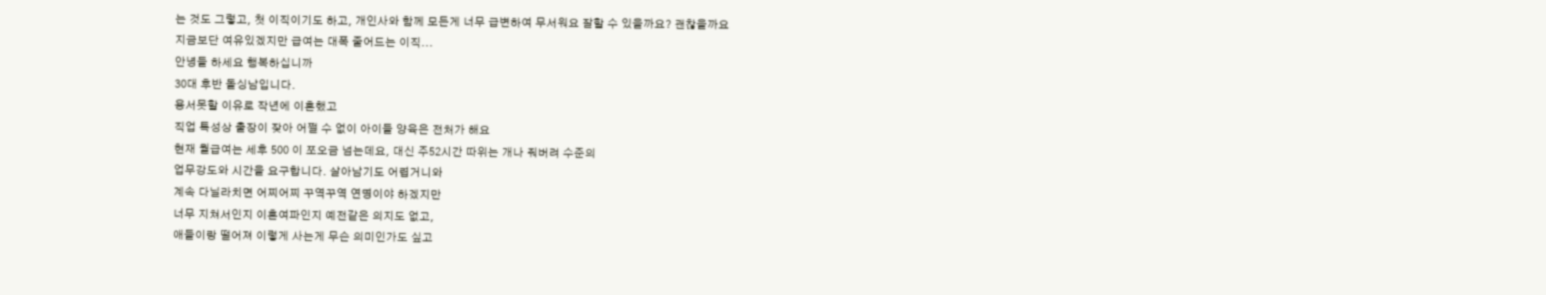는 것도 그렇고, 첫 이직이기도 하고, 개인사와 함께 모든게 너무 급변하여 무서워요 잘할 수 있을까요? 괜찮을까요
지금보단 여유있겠지만 급여는 대폭 줄어드는 이직...
안녕들 하세요 행복하십니까
30대 후반 돌싱남입니다.
용서못할 이유로 작년에 이혼했고
직업 특성상 출장이 잦아 어쩔 수 없이 아이들 양육은 전처가 해요
현재 월급여는 세후 500 이 쪼오금 넘는데요, 대신 주52시간 따위는 개나 줘버려 수준의
업무강도와 시간을 요구합니다. 살아남기도 어렵거니와
계속 다닐라치면 어찌어찌 꾸역꾸역 연명이야 하겠지만
너무 지쳐서인지 이혼여파인지 예전같은 의지도 없고,
애들이랑 떨어져 이렇게 사는게 무슨 의미인가도 싶고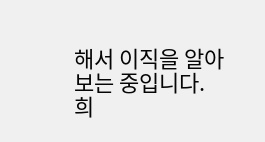해서 이직을 알아보는 중입니다.
희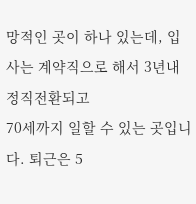망적인 곳이 하나 있는데, 입사는 계약직으로 해서 3년내 정직전환되고
70세까지 일할 수 있는 곳입니다. 퇴근은 5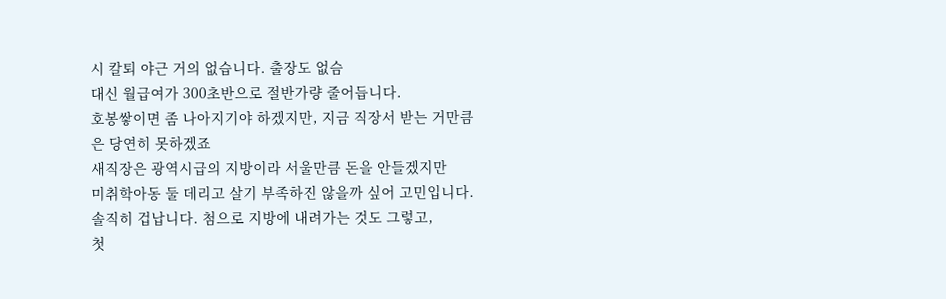시 칼퇴 야근 거의 없습니다. 출장도 없슴
대신 월급여가 300초반으로 절반가량 줄어듭니다.
호봉쌓이면 좀 나아지기야 하겠지만, 지금 직장서 받는 거만큼은 당연히 못하겠죠
새직장은 광역시급의 지방이라 서울만큼 돈을 안들겠지만
미취학아동 둘 데리고 살기 부족하진 않을까 싶어 고민입니다.
솔직히 겁납니다. 첨으로 지방에 내려가는 것도 그렇고,
첫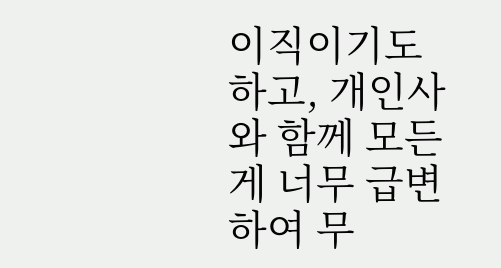이직이기도 하고, 개인사와 함께 모든게 너무 급변하여 무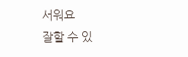서워요
잘할 수 있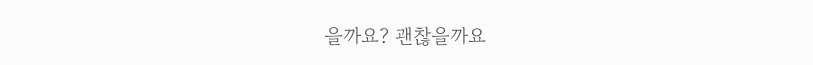을까요? 괜찮을까요